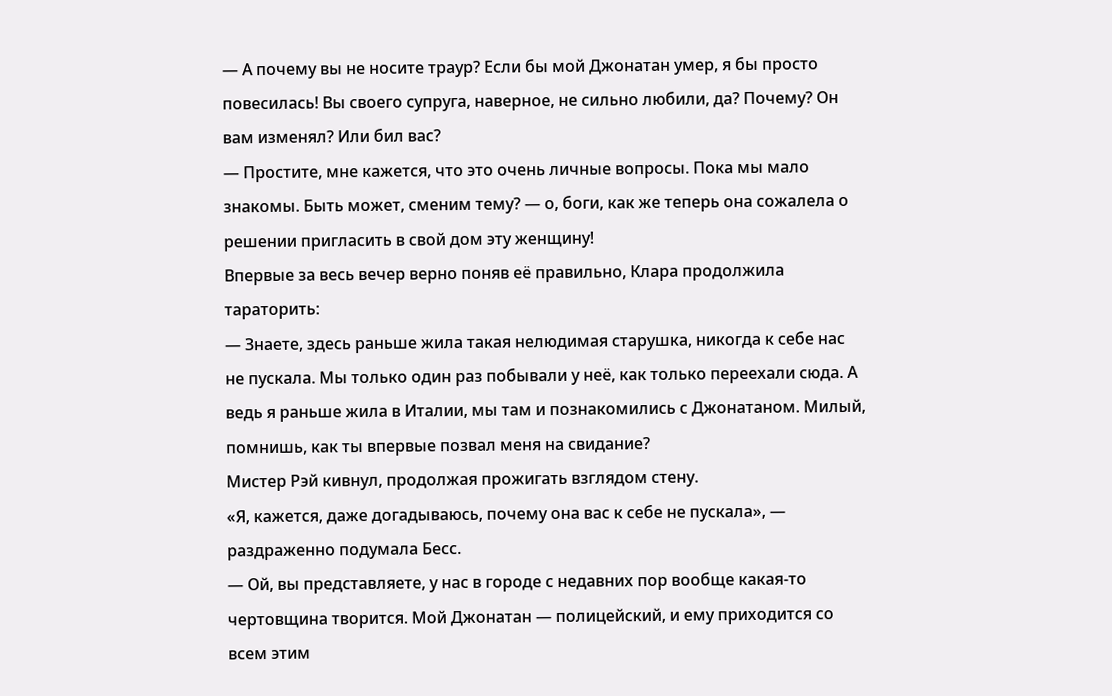— А почему вы не носите траур? Если бы мой Джонатан умер, я бы просто повесилась! Вы своего супруга, наверное, не сильно любили, да? Почему? Он вам изменял? Или бил вас?
— Простите, мне кажется, что это очень личные вопросы. Пока мы мало знакомы. Быть может, сменим тему? — о, боги, как же теперь она сожалела о решении пригласить в свой дом эту женщину!
Впервые за весь вечер верно поняв её правильно, Клара продолжила тараторить:
— Знаете, здесь раньше жила такая нелюдимая старушка, никогда к себе нас не пускала. Мы только один раз побывали у неё, как только переехали сюда. А ведь я раньше жила в Италии, мы там и познакомились с Джонатаном. Милый, помнишь, как ты впервые позвал меня на свидание?
Мистер Рэй кивнул, продолжая прожигать взглядом стену.
«Я, кажется, даже догадываюсь, почему она вас к себе не пускала», — раздраженно подумала Бесс.
— Ой, вы представляете, у нас в городе с недавних пор вообще какая-то чертовщина творится. Мой Джонатан — полицейский, и ему приходится со всем этим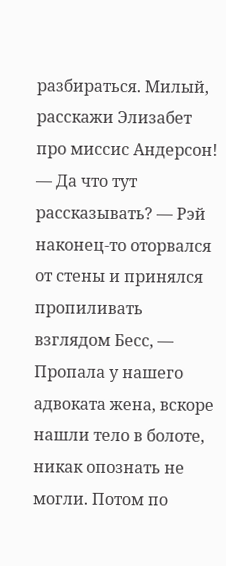разбираться. Милый, расскажи Элизабет про миссис Андерсон!
— Да что тут рассказывать? — Рэй наконец-то оторвался от стены и принялся пропиливать взглядом Бесс, — Пропала у нашего адвоката жена, вскоре нашли тело в болоте, никак опознать не могли. Потом по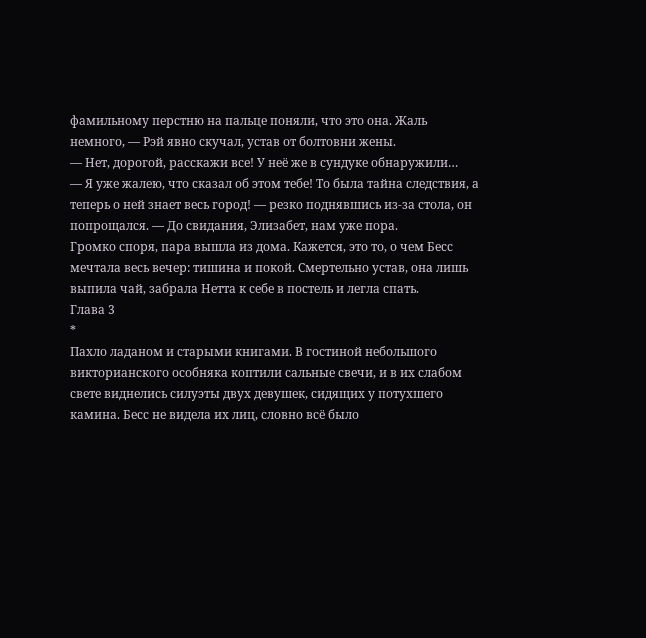фамильному перстню на пальце поняли, что это она. Жаль немного, — Рэй явно скучал, устав от болтовни жены.
— Нет, дорогой, расскажи все! У неё же в сундуке обнаружили…
— Я уже жалею, что сказал об этом тебе! То была тайна следствия, а теперь о ней знает весь город! — резко поднявшись из-за стола, он попрощался. — До свидания, Элизабет, нам уже пора.
Громко споря, пара вышла из дома. Кажется, это то, о чем Бесс мечтала весь вечер: тишина и покой. Смертельно устав, она лишь выпила чай, забрала Нетта к себе в постель и легла спать.
Глава 3
*
Пахло ладаном и старыми книгами. В гостиной небольшого викторианского особняка коптили сальные свечи, и в их слабом свете виднелись силуэты двух девушек, сидящих у потухшего камина. Бесс не видела их лиц, словно всё было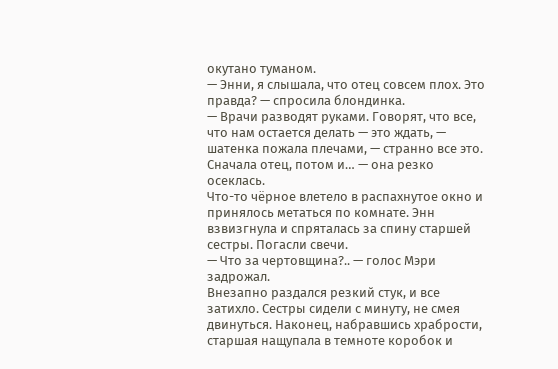окутано туманом.
— Энни, я слышала, что отец совсем плох. Это правда? — спросила блондинка.
— Врачи разводят руками. Говорят, что все, что нам остается делать — это ждать, — шатенка пожала плечами, — странно все это. Сначала отец, потом и… — она резко осеклась.
Что-то чёрное влетело в распахнутое окно и принялось метаться по комнате. Энн взвизгнула и спряталась за спину старшей сестры. Погасли свечи.
— Что за чертовщина?.. — голос Мэри задрожал.
Внезапно раздался резкий стук, и все затихло. Сестры сидели с минуту, не смея двинуться. Наконец, набравшись храбрости, старшая нащупала в темноте коробок и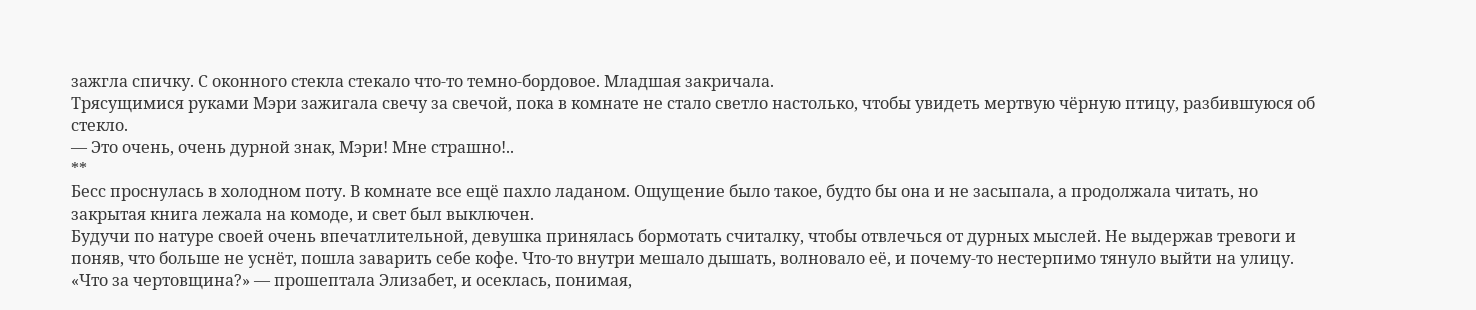зажгла спичку. С оконного стекла стекало что-то темно-бордовое. Младшая закричала.
Трясущимися руками Мэри зажигала свечу за свечой, пока в комнате не стало светло настолько, чтобы увидеть мертвую чёрную птицу, разбившуюся об стекло.
— Это очень, очень дурной знак, Мэри! Мне страшно!..
**
Бесс проснулась в холодном поту. В комнате все ещё пахло ладаном. Ощущение было такое, будто бы она и не засыпала, а продолжала читать, но закрытая книга лежала на комоде, и свет был выключен.
Будучи по натуре своей очень впечатлительной, девушка принялась бормотать считалку, чтобы отвлечься от дурных мыслей. Не выдержав тревоги и поняв, что больше не уснёт, пошла заварить себе кофе. Что-то внутри мешало дышать, волновало её, и почему-то нестерпимо тянуло выйти на улицу.
«Что за чертовщина?» — прошептала Элизабет, и осеклась, понимая,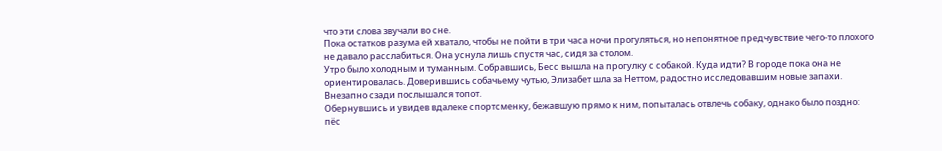что эти слова звучали во сне.
Пока остатков разума ей хватало, чтобы не пойти в три часа ночи прогуляться, но непонятное предчувствие чего-то плохого не давало расслабиться. Она уснула лишь спустя час, сидя за столом.
Утро было холодным и туманным. Собравшись, Бесс вышла на прогулку с собакой. Куда идти? В городе пока она не ориентировалась. Доверившись собачьему чутью, Элизабет шла за Неттом, радостно исследовавшим новые запахи. Внезапно сзади послышался топот.
Обернувшись и увидев вдалеке спортсменку, бежавшую прямо к ним, попыталась отвлечь собаку, однако было поздно: пёс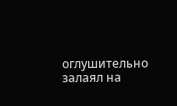оглушительно залаял на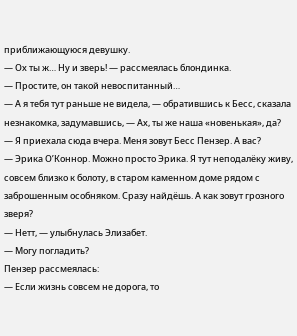приближающуюся девушку.
— Ох ты ж… Ну и зверь! — рассмеялась блондинка.
— Простите, он такой невоспитанный…
— А я тебя тут раньше не видела, — обратившись к Бесс, сказала незнакомка, задумавшись, — Ах, ты же наша «новенькая», да?
— Я приехала сюда вчера. Меня зовут Бесс Пензер. А вас?
— Эрика О’Коннор. Можно просто Эрика. Я тут неподалёку живу, совсем близко к болоту, в старом каменном доме рядом с заброшенным особняком. Сразу найдёшь. А как зовут грозного зверя?
— Нетт, — улыбнулась Элизабет.
— Могу погладить?
Пензер рассмеялась:
— Если жизнь совсем не дорога, то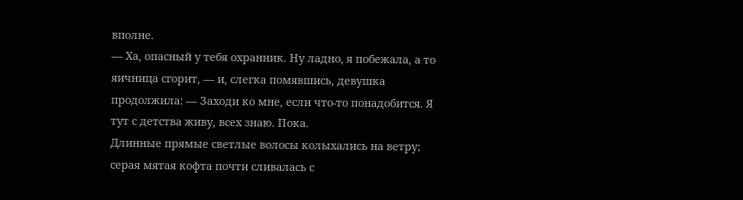вполне.
— Ха, опасный у тебя охранник. Ну ладно, я побежала, а то яичница сгорит, — и, слегка помявшись, девушка продолжила: — Заходи ко мне, если что-то понадобится. Я тут с детства живу, всех знаю. Пока.
Длинные прямые светлые волосы колыхались на ветру; серая мятая кофта почти сливалась с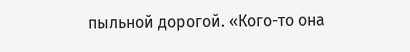пыльной дорогой. «Кого-то она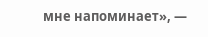мне напоминает», —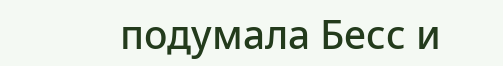подумала Бесс и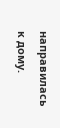направилась к дому.